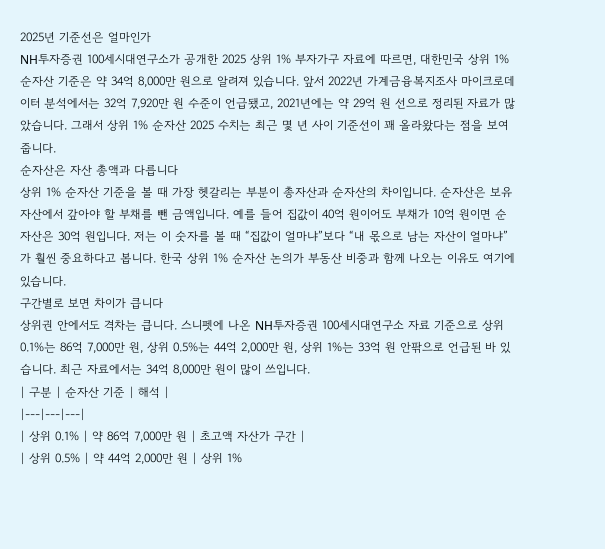2025년 기준선은 얼마인가
NH투자증권 100세시대연구소가 공개한 2025 상위 1% 부자가구 자료에 따르면, 대한민국 상위 1% 순자산 기준은 약 34억 8,000만 원으로 알려져 있습니다. 앞서 2022년 가계금융복지조사 마이크로데이터 분석에서는 32억 7,920만 원 수준이 언급됐고, 2021년에는 약 29억 원 선으로 정리된 자료가 많았습니다. 그래서 상위 1% 순자산 2025 수치는 최근 몇 년 사이 기준선이 꽤 올라왔다는 점을 보여줍니다.
순자산은 자산 총액과 다릅니다
상위 1% 순자산 기준을 볼 때 가장 헷갈리는 부분이 총자산과 순자산의 차이입니다. 순자산은 보유 자산에서 갚아야 할 부채를 뺀 금액입니다. 예를 들어 집값이 40억 원이어도 부채가 10억 원이면 순자산은 30억 원입니다. 저는 이 숫자를 볼 때 “집값이 얼마냐”보다 “내 몫으로 남는 자산이 얼마냐”가 훨씬 중요하다고 봅니다. 한국 상위 1% 순자산 논의가 부동산 비중과 함께 나오는 이유도 여기에 있습니다.
구간별로 보면 차이가 큽니다
상위권 안에서도 격차는 큽니다. 스니펫에 나온 NH투자증권 100세시대연구소 자료 기준으로 상위 0.1%는 86억 7,000만 원, 상위 0.5%는 44억 2,000만 원, 상위 1%는 33억 원 안팎으로 언급된 바 있습니다. 최근 자료에서는 34억 8,000만 원이 많이 쓰입니다.
| 구분 | 순자산 기준 | 해석 |
|---|---|---|
| 상위 0.1% | 약 86억 7,000만 원 | 초고액 자산가 구간 |
| 상위 0.5% | 약 44억 2,000만 원 | 상위 1%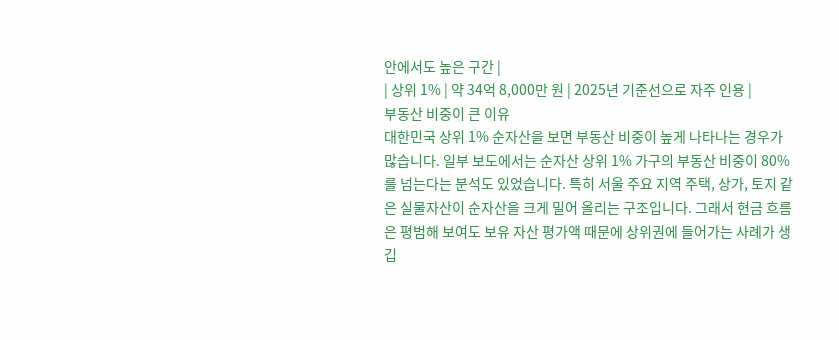안에서도 높은 구간 |
| 상위 1% | 약 34억 8,000만 원 | 2025년 기준선으로 자주 인용 |
부동산 비중이 큰 이유
대한민국 상위 1% 순자산을 보면 부동산 비중이 높게 나타나는 경우가 많습니다. 일부 보도에서는 순자산 상위 1% 가구의 부동산 비중이 80%를 넘는다는 분석도 있었습니다. 특히 서울 주요 지역 주택, 상가, 토지 같은 실물자산이 순자산을 크게 밀어 올리는 구조입니다. 그래서 현금 흐름은 평범해 보여도 보유 자산 평가액 때문에 상위권에 들어가는 사례가 생깁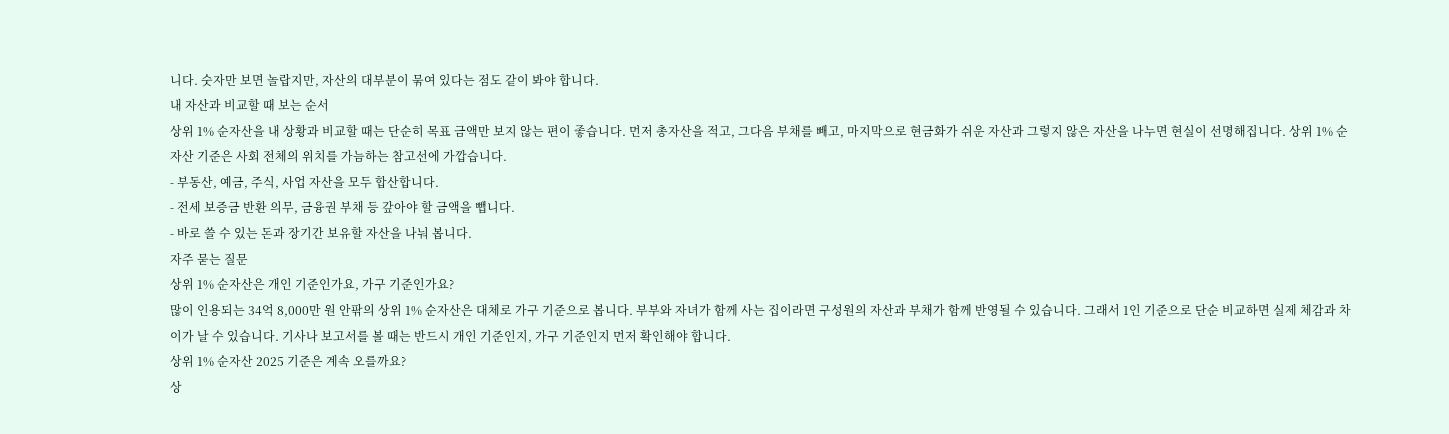니다. 숫자만 보면 놀랍지만, 자산의 대부분이 묶여 있다는 점도 같이 봐야 합니다.
내 자산과 비교할 때 보는 순서
상위 1% 순자산을 내 상황과 비교할 때는 단순히 목표 금액만 보지 않는 편이 좋습니다. 먼저 총자산을 적고, 그다음 부채를 빼고, 마지막으로 현금화가 쉬운 자산과 그렇지 않은 자산을 나누면 현실이 선명해집니다. 상위 1% 순자산 기준은 사회 전체의 위치를 가늠하는 참고선에 가깝습니다.
- 부동산, 예금, 주식, 사업 자산을 모두 합산합니다.
- 전세 보증금 반환 의무, 금융권 부채 등 갚아야 할 금액을 뺍니다.
- 바로 쓸 수 있는 돈과 장기간 보유할 자산을 나눠 봅니다.
자주 묻는 질문
상위 1% 순자산은 개인 기준인가요, 가구 기준인가요?
많이 인용되는 34억 8,000만 원 안팎의 상위 1% 순자산은 대체로 가구 기준으로 봅니다. 부부와 자녀가 함께 사는 집이라면 구성원의 자산과 부채가 함께 반영될 수 있습니다. 그래서 1인 기준으로 단순 비교하면 실제 체감과 차이가 날 수 있습니다. 기사나 보고서를 볼 때는 반드시 개인 기준인지, 가구 기준인지 먼저 확인해야 합니다.
상위 1% 순자산 2025 기준은 계속 오를까요?
상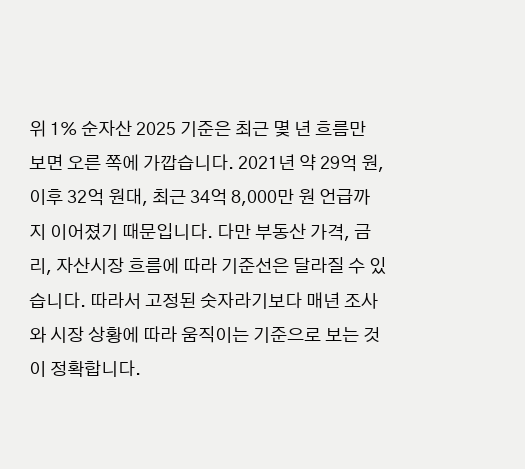위 1% 순자산 2025 기준은 최근 몇 년 흐름만 보면 오른 쪽에 가깝습니다. 2021년 약 29억 원, 이후 32억 원대, 최근 34억 8,000만 원 언급까지 이어졌기 때문입니다. 다만 부동산 가격, 금리, 자산시장 흐름에 따라 기준선은 달라질 수 있습니다. 따라서 고정된 숫자라기보다 매년 조사와 시장 상황에 따라 움직이는 기준으로 보는 것이 정확합니다.